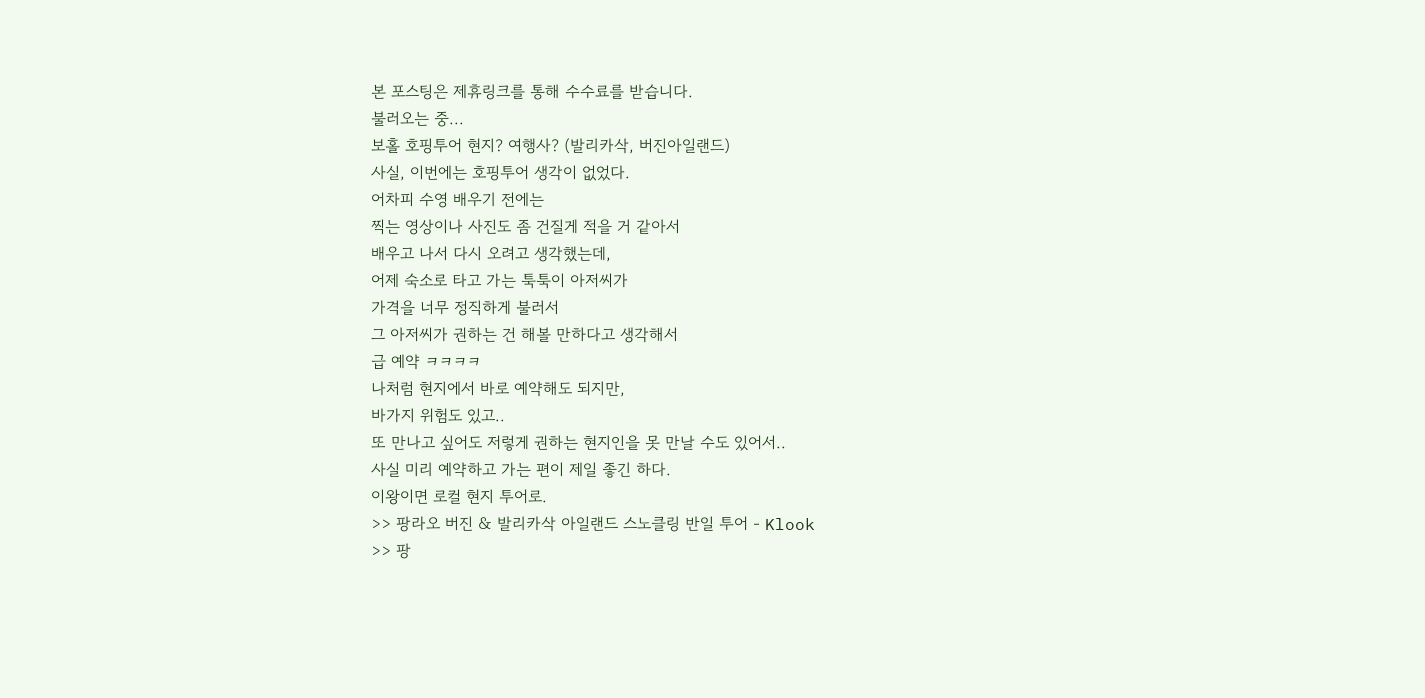본 포스팅은 제휴링크를 통해 수수료를 받습니다.
불러오는 중...
보홀 호핑투어 현지? 여행사? (발리카삭, 버진아일랜드)
사실, 이번에는 호핑투어 생각이 없었다.
어차피 수영 배우기 전에는
찍는 영상이나 사진도 좀 건질게 적을 거 같아서
배우고 나서 다시 오려고 생각했는데,
어제 숙소로 타고 가는 툭툭이 아저씨가
가격을 너무 정직하게 불러서
그 아저씨가 권하는 건 해볼 만하다고 생각해서
급 예약 ㅋㅋㅋㅋ
나처럼 현지에서 바로 예약해도 되지만,
바가지 위험도 있고..
또 만나고 싶어도 저렇게 권하는 현지인을 못 만날 수도 있어서..
사실 미리 예약하고 가는 편이 제일 좋긴 하다.
이왕이면 로컬 현지 투어로.
>> 팡라오 버진 & 발리카삭 아일랜드 스노클링 반일 투어 - Klook
>> 팡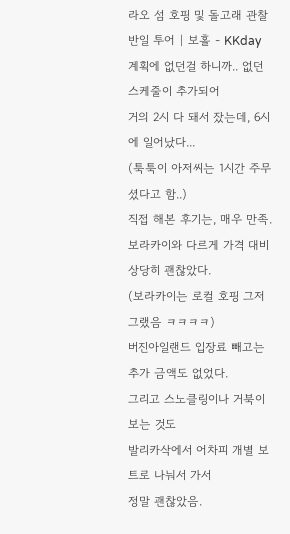라오 섬 호핑 및 돌고래 관찰 반일 투어 | 보홀 - KKday
계획에 없던걸 하니까.. 없던 스케줄이 추가되어
거의 2시 다 돼서 잤는데, 6시에 일어났다...
(툭툭이 아저씨는 1시간 주무셨다고 함..)
직접 해본 후기는, 매우 만족.
보라카이와 다르게 가격 대비 상당히 괜찮았다.
(보라카이는 로컬 호핑 그저 그랬음 ㅋㅋㅋㅋ)
버진아일랜드 입장료 빼고는 추가 금액도 없었다.
그리고 스노클링이나 거북이 보는 것도
발리카삭에서 어차피 개별 보트로 나눠서 가서
정말 괜찮았음.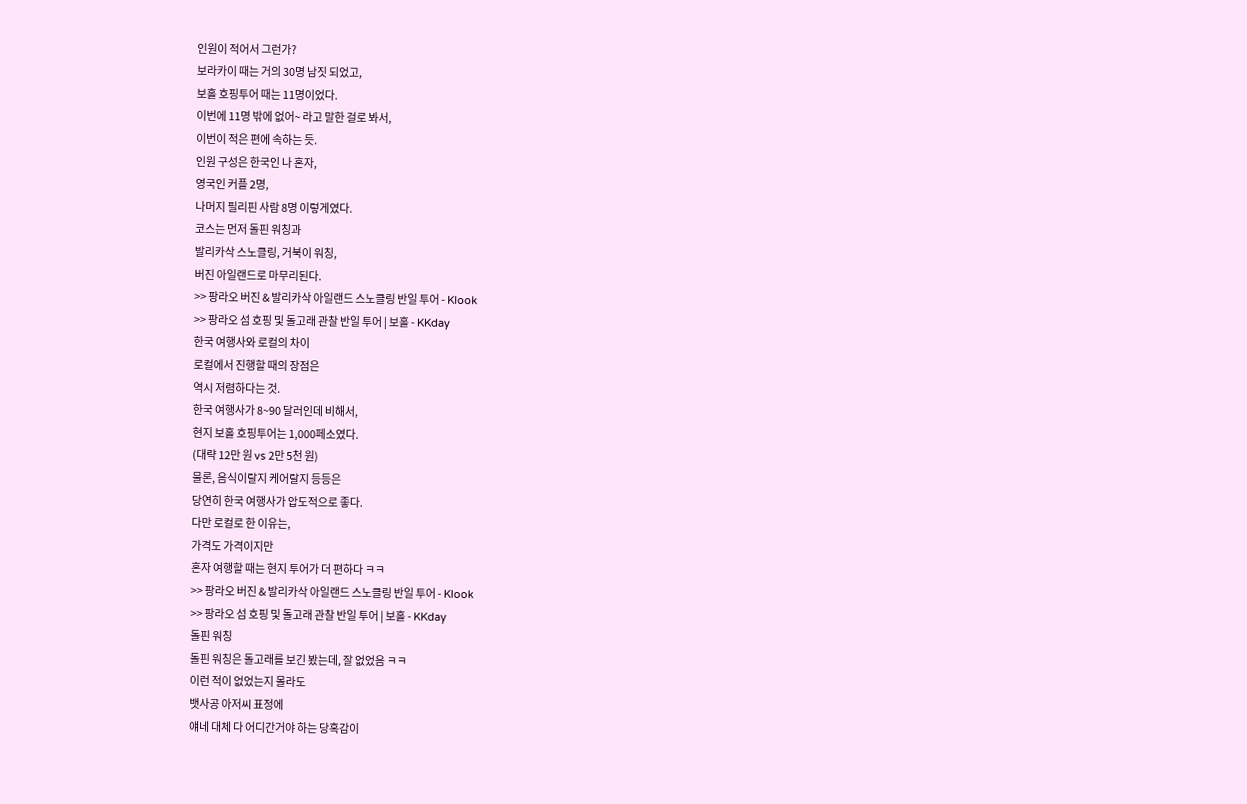인원이 적어서 그런가?
보라카이 때는 거의 30명 남짓 되었고,
보홀 호핑투어 때는 11명이었다.
이번에 11명 밖에 없어~ 라고 말한 걸로 봐서,
이번이 적은 편에 속하는 듯.
인원 구성은 한국인 나 혼자,
영국인 커플 2명,
나머지 필리핀 사람 8명 이렇게였다.
코스는 먼저 돌핀 워칭과
발리카삭 스노클링, 거북이 워칭,
버진 아일랜드로 마무리된다.
>> 팡라오 버진 & 발리카삭 아일랜드 스노클링 반일 투어 - Klook
>> 팡라오 섬 호핑 및 돌고래 관찰 반일 투어 | 보홀 - KKday
한국 여행사와 로컬의 차이
로컬에서 진행할 때의 장점은
역시 저렴하다는 것.
한국 여행사가 8~90 달러인데 비해서,
현지 보홀 호핑투어는 1,000페소였다.
(대략 12만 원 vs 2만 5천 원)
물론, 음식이랄지 케어랄지 등등은
당연히 한국 여행사가 압도적으로 좋다.
다만 로컬로 한 이유는,
가격도 가격이지만
혼자 여행할 때는 현지 투어가 더 편하다 ㅋㅋ
>> 팡라오 버진 & 발리카삭 아일랜드 스노클링 반일 투어 - Klook
>> 팡라오 섬 호핑 및 돌고래 관찰 반일 투어 | 보홀 - KKday
돌핀 워칭
돌핀 워칭은 돌고래를 보긴 봤는데, 잘 없었음 ㅋㅋ
이런 적이 없었는지 몰라도
뱃사공 아저씨 표정에
얘네 대체 다 어디간거야 하는 당혹감이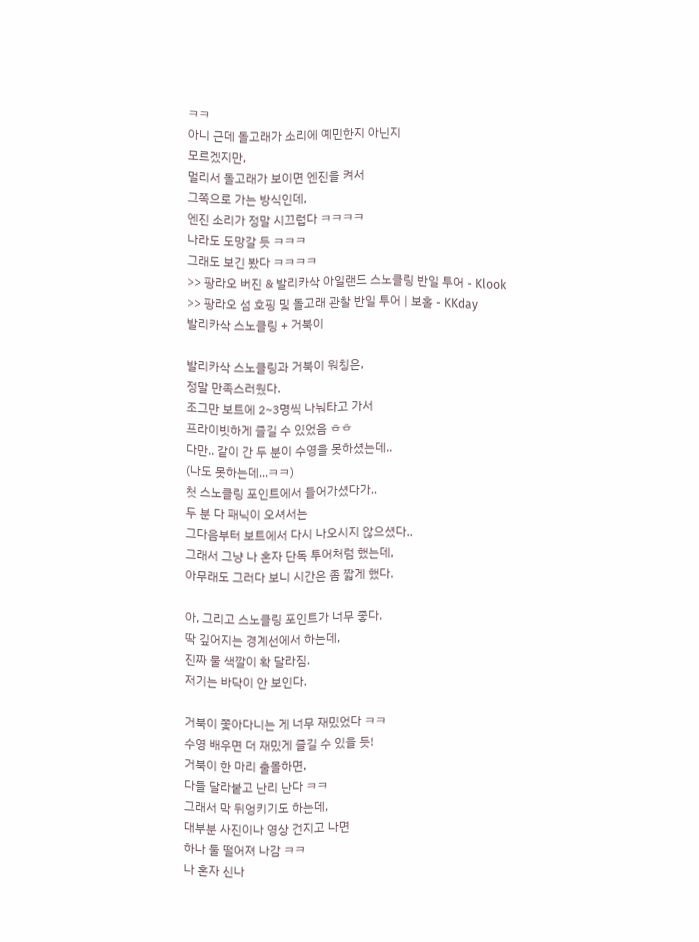ㅋㅋ
아니 근데 돌고래가 소리에 예민한지 아닌지
모르겠지만,
멀리서 돌고래가 보이면 엔진을 켜서
그쪽으로 가는 방식인데,
엔진 소리가 정말 시끄럽다 ㅋㅋㅋㅋ
나라도 도망갈 듯 ㅋㅋㅋ
그래도 보긴 봤다 ㅋㅋㅋㅋ
>> 팡라오 버진 & 발리카삭 아일랜드 스노클링 반일 투어 - Klook
>> 팡라오 섬 호핑 및 돌고래 관찰 반일 투어 | 보홀 - KKday
발리카삭 스노클링 + 거북이

발리카삭 스노클링과 거북이 워칭은,
정말 만족스러웠다.
조그만 보트에 2~3명씩 나눠타고 가서
프라이빗하게 즐길 수 있었음 ㅎㅎ
다만.. 같이 간 두 분이 수영을 못하셨는데..
(나도 못하는데...ㅋㅋ)
첫 스노클링 포인트에서 들어가셨다가..
두 분 다 패닉이 오셔서는
그다음부터 보트에서 다시 나오시지 않으셨다..
그래서 그냥 나 혼자 단독 투어처럼 했는데,
아무래도 그러다 보니 시간은 좀 짧게 했다.

아, 그리고 스노클링 포인트가 너무 좋다.
딱 깊어지는 경계선에서 하는데,
진짜 물 색깔이 확 달라짐.
저기는 바닥이 안 보인다.

거북이 쫓아다니는 게 너무 재밌었다 ㅋㅋ
수영 배우면 더 재밌게 즐길 수 있을 듯!
거북이 한 마리 출몰하면,
다들 달라붙고 난리 난다 ㅋㅋ
그래서 막 뒤엉키기도 하는데,
대부분 사진이나 영상 건지고 나면
하나 둘 떨어져 나감 ㅋㅋ
나 혼자 신나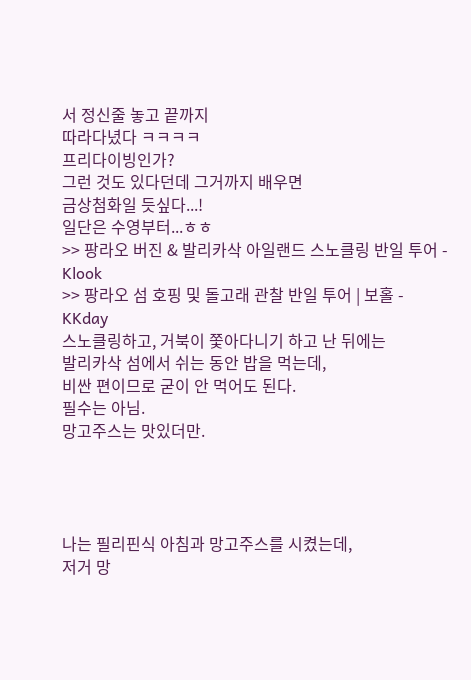서 정신줄 놓고 끝까지
따라다녔다 ㅋㅋㅋㅋ
프리다이빙인가?
그런 것도 있다던데 그거까지 배우면
금상첨화일 듯싶다...!
일단은 수영부터...ㅎㅎ
>> 팡라오 버진 & 발리카삭 아일랜드 스노클링 반일 투어 - Klook
>> 팡라오 섬 호핑 및 돌고래 관찰 반일 투어 | 보홀 - KKday
스노클링하고, 거북이 쫓아다니기 하고 난 뒤에는
발리카삭 섬에서 쉬는 동안 밥을 먹는데,
비싼 편이므로 굳이 안 먹어도 된다.
필수는 아님.
망고주스는 맛있더만.




나는 필리핀식 아침과 망고주스를 시켰는데,
저거 망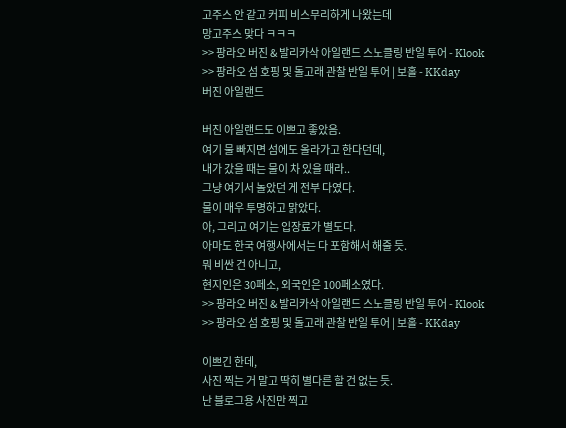고주스 안 같고 커피 비스무리하게 나왔는데
망고주스 맞다 ㅋㅋㅋ
>> 팡라오 버진 & 발리카삭 아일랜드 스노클링 반일 투어 - Klook
>> 팡라오 섬 호핑 및 돌고래 관찰 반일 투어 | 보홀 - KKday
버진 아일랜드

버진 아일랜드도 이쁘고 좋았음.
여기 물 빠지면 섬에도 올라가고 한다던데,
내가 갔을 때는 물이 차 있을 때라..
그냥 여기서 놀았던 게 전부 다였다.
물이 매우 투명하고 맑았다.
아, 그리고 여기는 입장료가 별도다.
아마도 한국 여행사에서는 다 포함해서 해줄 듯.
뭐 비싼 건 아니고,
현지인은 30페소, 외국인은 100페소였다.
>> 팡라오 버진 & 발리카삭 아일랜드 스노클링 반일 투어 - Klook
>> 팡라오 섬 호핑 및 돌고래 관찰 반일 투어 | 보홀 - KKday

이쁘긴 한데,
사진 찍는 거 말고 딱히 별다른 할 건 없는 듯.
난 블로그용 사진만 찍고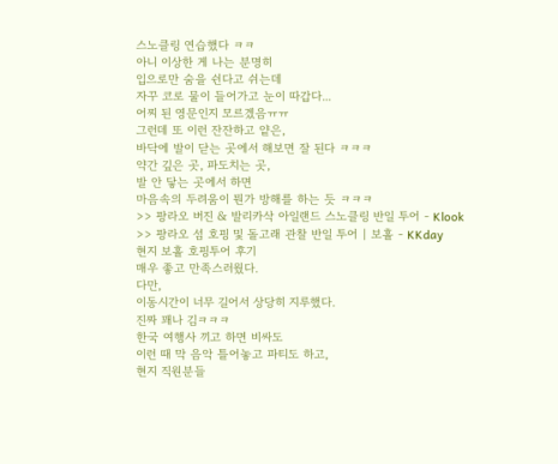스노클링 연습했다 ㅋㅋ
아니 이상한 게 나는 분명히
입으로만 숨을 쉰다고 쉬는데
자꾸 코로 물이 들어가고 눈이 따갑다...
어찌 된 영문인지 모르겠음ㅠㅠ
그런데 또 이런 잔잔하고 얕은,
바닥에 발이 닫는 곳에서 해보면 잘 된다 ㅋㅋㅋ
약간 깊은 곳, 파도치는 곳,
발 안 닿는 곳에서 하면
마음속의 두려움이 뭔가 방해를 하는 듯 ㅋㅋㅋ
>> 팡라오 버진 & 발리카삭 아일랜드 스노클링 반일 투어 - Klook
>> 팡라오 섬 호핑 및 돌고래 관찰 반일 투어 | 보홀 - KKday
현지 보홀 호핑투어 후기
매우 좋고 만족스러웠다.
다만,
이동시간이 너무 길어서 상당히 지루했다.
진짜 꽤나 김ㅋㅋㅋ
한국 여행사 끼고 하면 비싸도
이런 때 막 음악 틀어놓고 파티도 하고,
현지 직원분들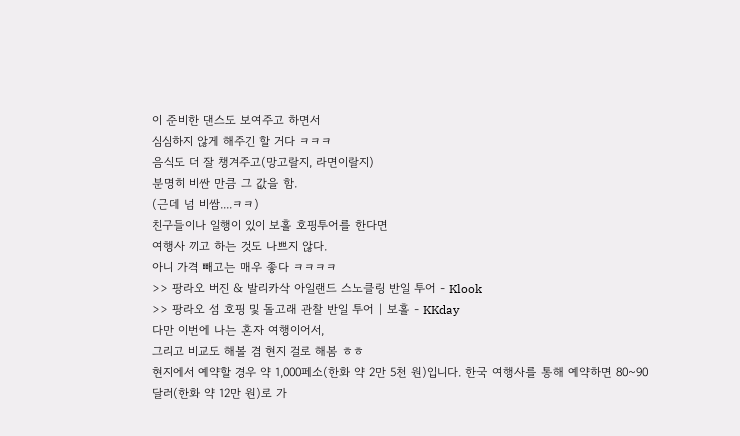이 준비한 댄스도 보여주고 하면서
심심하지 않게 해주긴 할 거다 ㅋㅋㅋ
음식도 더 잘 챙겨주고(망고랄지, 라면이랄지)
분명히 비싼 만큼 그 값을 함.
(근데 넘 비쌈....ㅋㅋ)
친구들이나 일행이 있이 보홀 호핑투어를 한다면
여행사 끼고 하는 것도 나쁘지 않다.
아니 가격 빼고는 매우 좋다 ㅋㅋㅋㅋ
>> 팡라오 버진 & 발리카삭 아일랜드 스노클링 반일 투어 - Klook
>> 팡라오 섬 호핑 및 돌고래 관찰 반일 투어 | 보홀 - KKday
다만 이번에 나는 혼자 여행이어서,
그리고 비교도 해볼 겸 현지 걸로 해봄 ㅎㅎ
현지에서 예약할 경우 약 1,000페소(한화 약 2만 5천 원)입니다. 한국 여행사를 통해 예약하면 80~90달러(한화 약 12만 원)로 가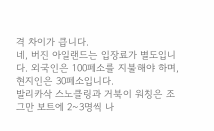격 차이가 큽니다.
네, 버진 아일랜드는 입장료가 별도입니다. 외국인은 100페소를 지불해야 하며, 현지인은 30페소입니다.
발리카삭 스노클링과 거북이 워칭은 조그만 보트에 2~3명씩 나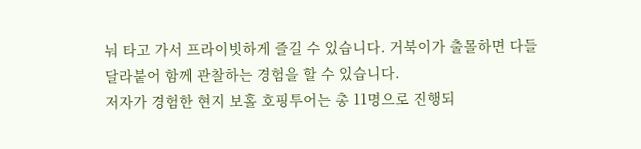눠 타고 가서 프라이빗하게 즐길 수 있습니다. 거북이가 출몰하면 다들 달라붙어 함께 관찰하는 경험을 할 수 있습니다.
저자가 경험한 현지 보홀 호핑투어는 총 11명으로 진행되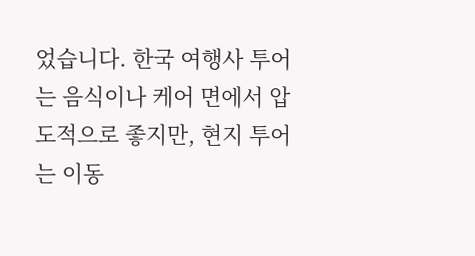었습니다. 한국 여행사 투어는 음식이나 케어 면에서 압도적으로 좋지만, 현지 투어는 이동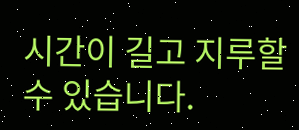시간이 길고 지루할 수 있습니다.